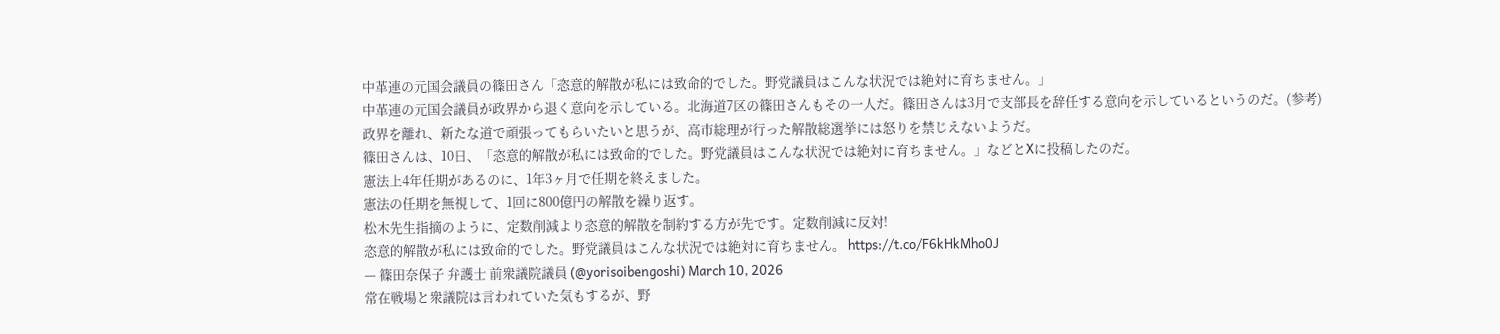中革連の元国会議員の篠田さん「恣意的解散が私には致命的でした。野党議員はこんな状況では絶対に育ちません。」
中革連の元国会議員が政界から退く意向を示している。北海道7区の篠田さんもその一人だ。篠田さんは3月で支部長を辞任する意向を示しているというのだ。(参考)
政界を離れ、新たな道で頑張ってもらいたいと思うが、高市総理が行った解散総選挙には怒りを禁じえないようだ。
篠田さんは、10日、「恣意的解散が私には致命的でした。野党議員はこんな状況では絶対に育ちません。」などとXに投稿したのだ。
憲法上4年任期があるのに、1年3ヶ月で任期を終えました。
憲法の任期を無視して、1回に800億円の解散を繰り返す。
松木先生指摘のように、定数削減より恣意的解散を制約する方が先です。定数削減に反対!
恣意的解散が私には致命的でした。野党議員はこんな状況では絶対に育ちません。 https://t.co/F6kHkMho0J
— 篠田奈保子 弁護士 前衆議院議員 (@yorisoibengoshi) March 10, 2026
常在戦場と衆議院は言われていた気もするが、野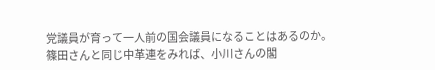党議員が育って一人前の国会議員になることはあるのか。
篠田さんと同じ中革連をみれば、小川さんの閣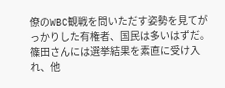僚のWBC観戦を問いただす姿勢を見てがっかりした有権者、国民は多いはずだ。
篠田さんには選挙結果を素直に受け入れ、他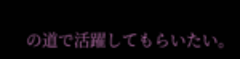の道で活躍してもらいたい。